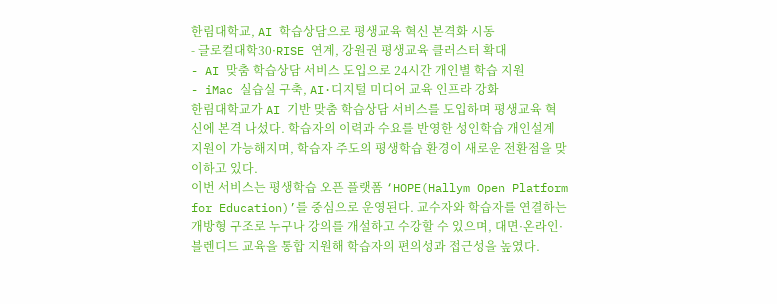한림대학교, AI 학습상담으로 평생교육 혁신 본격화 시동
- 글로컬대학30·RISE 연계, 강원권 평생교육 클러스터 확대
- AI 맞춤 학습상담 서비스 도입으로 24시간 개인별 학습 지원
- iMac 실습실 구축, AI·디지털 미디어 교육 인프라 강화
한림대학교가 AI 기반 맞춤 학습상담 서비스를 도입하며 평생교육 혁신에 본격 나섰다. 학습자의 이력과 수요를 반영한 성인학습 개인설계 지원이 가능해지며, 학습자 주도의 평생학습 환경이 새로운 전환점을 맞이하고 있다.
이번 서비스는 평생학습 오픈 플랫폼 ‘HOPE(Hallym Open Platform for Education)’를 중심으로 운영된다. 교수자와 학습자를 연결하는 개방형 구조로 누구나 강의를 개설하고 수강할 수 있으며, 대면·온라인·블렌디드 교육을 통합 지원해 학습자의 편의성과 접근성을 높였다.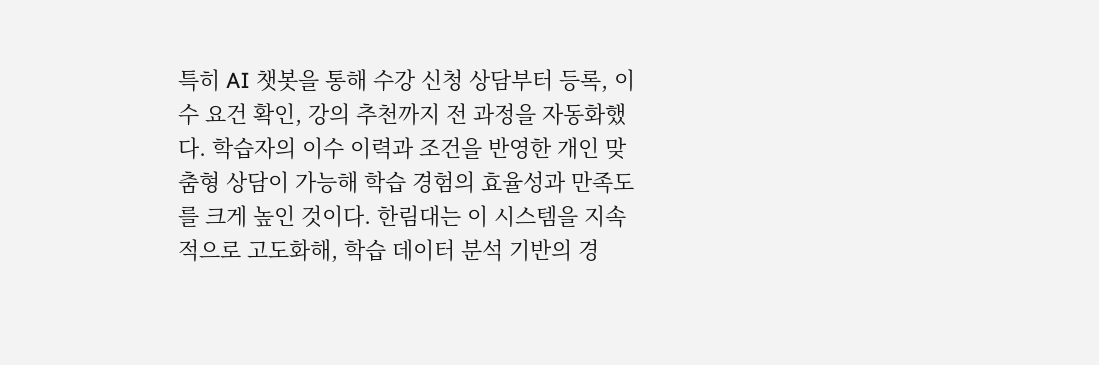특히 AI 챗봇을 통해 수강 신청 상담부터 등록, 이수 요건 확인, 강의 추천까지 전 과정을 자동화했다. 학습자의 이수 이력과 조건을 반영한 개인 맞춤형 상담이 가능해 학습 경험의 효율성과 만족도를 크게 높인 것이다. 한림대는 이 시스템을 지속적으로 고도화해, 학습 데이터 분석 기반의 경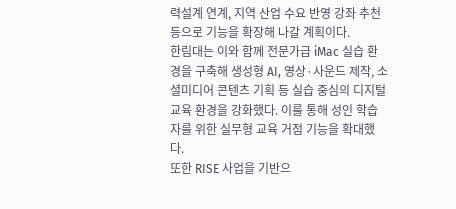력설계 연계, 지역 산업 수요 반영 강좌 추천 등으로 기능을 확장해 나갈 계획이다.
한림대는 이와 함께 전문가급 iMac 실습 환경을 구축해 생성형 AI, 영상·사운드 제작, 소셜미디어 콘텐츠 기획 등 실습 중심의 디지털 교육 환경을 강화했다. 이를 통해 성인 학습자를 위한 실무형 교육 거점 기능을 확대했다.
또한 RISE 사업을 기반으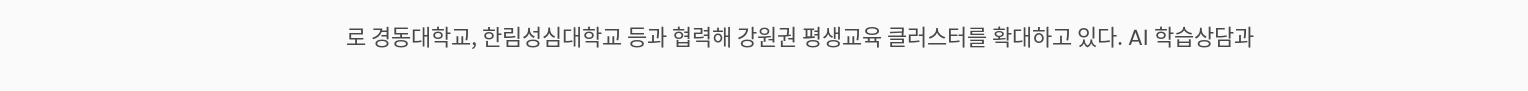로 경동대학교, 한림성심대학교 등과 협력해 강원권 평생교육 클러스터를 확대하고 있다. AI 학습상담과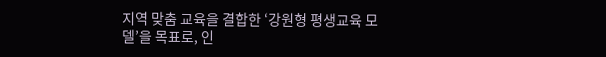지역 맞춤 교육을 결합한 ‘강원형 평생교육 모델’을 목표로, 인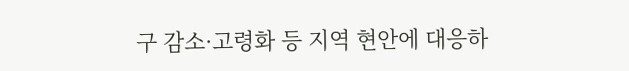구 감소·고령화 등 지역 현안에 대응하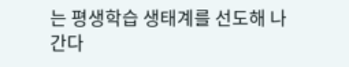는 평생학습 생태계를 선도해 나간다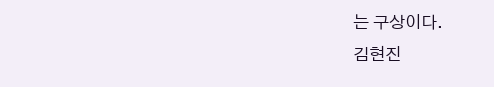는 구상이다.
김현진